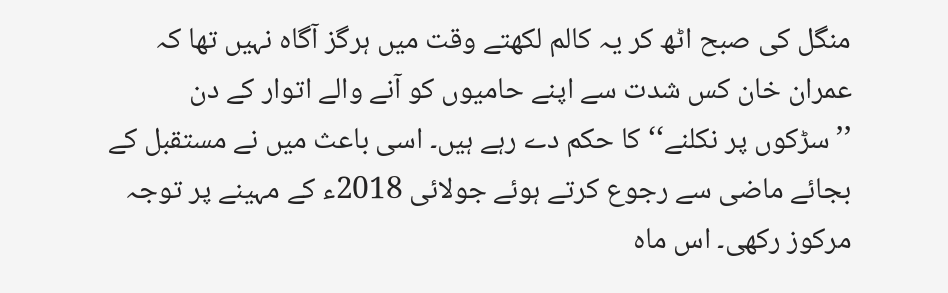منگل کی صبح اٹھ کر یہ کالم لکھتے وقت میں ہرگز آگاہ نہیں تھا کہ عمران خان کس شدت سے اپنے حامیوں کو آنے والے اتوار کے دن ’’سڑکوں پر نکلنے‘‘ کا حکم دے رہے ہیں۔ اسی باعث میں نے مستقبل کے بجائے ماضی سے رجوع کرتے ہوئے جولائی 2018ء کے مہینے پر توجہ مرکوز رکھی۔ اس ماہ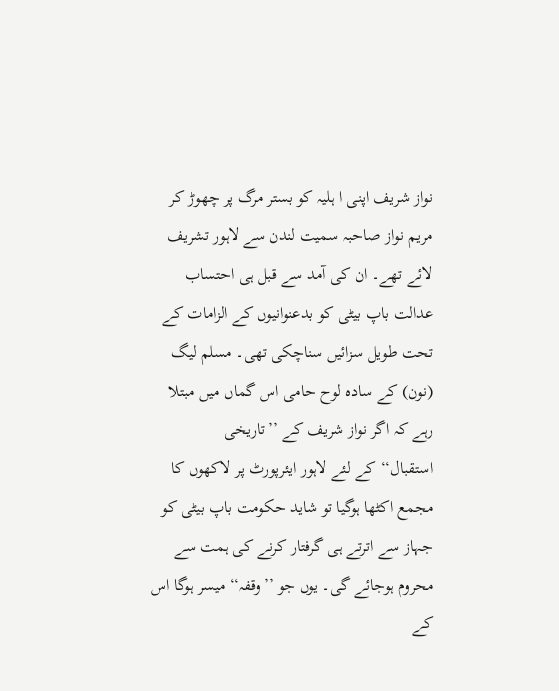نواز شریف اپنی ا ہلیہ کو بستر مرگ پر چھوڑ کر مریم نواز صاحبہ سمیت لندن سے لاہور تشریف لائے تھے۔ ان کی آمد سے قبل ہی احتساب عدالت باپ بیٹی کو بدعنوانیوں کے الزامات کے تحت طویل سزائیں سناچکی تھی۔ مسلم لیگ (نون) کے سادہ لوح حامی اس گماں میں مبتلا رہے کہ اگر نواز شریف کے ’’تاریخی استقبال‘‘کے لئے لاہور ایئرپورٹ پر لاکھوں کا مجمع اکٹھا ہوگیا تو شاید حکومت باپ بیٹی کو جہاز سے اترتے ہی گرفتار کرنے کی ہمت سے محروم ہوجائے گی۔ یوں جو ’’وقفہ‘‘ میسر ہوگا اس کے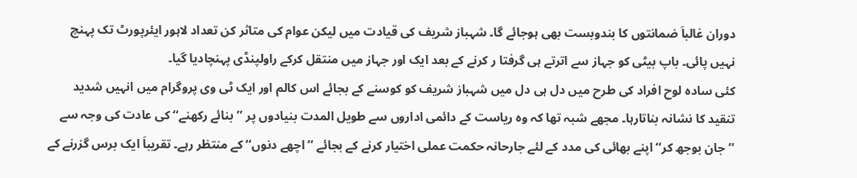دوران غالباَ ضمانتوں کا بندوبست بھی ہوجائے گا۔ شہباز شریف کی قیادت میں لیکن عوام کی متاثر کن تعداد لاہور ایئرپورٹ تک پہنچ نہیں پائی۔ باپ بیٹی کو جہاز سے اترتے ہی گرفتا ر کرنے کے بعد ایک اور جہاز میں منتقل کرکے راولپنڈی پہنچادیا گیا۔
کئی سادہ لوح افراد کی طرح میں دل ہی دل میں شہباز شریف کو کوسنے کے بجائے اس کالم اور ایک ٹی وی پروگرام میں انہیں شدید تنقید کا نشانہ بناتارہا۔ مجھے شبہ تھا کہ وہ ریاست کے دائمی اداروں سے طویل المدت بنیادوں پر ’’بنائے رکھنے‘‘ کی عادت کی وجہ سے ’’جان بوجھ کر‘‘ اپنے بھائی کی مدد کے لئے جارحانہ حکمت عملی اختیار کرنے کے بجائے ’’اچھے دنوں‘‘ کے منتظر رہے۔ تقریباَ ایک برس گزرنے کے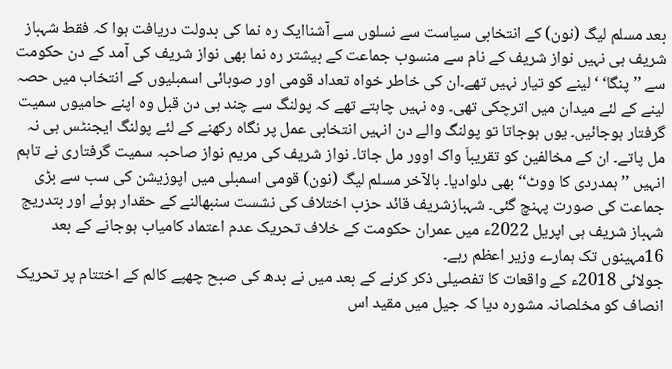بعد مسلم لیگ (نون) کے انتخابی سیاست سے نسلوں سے آشناایک رہ نما کی بدولت دریافت ہوا کہ فقط شہباز شریف ہی نہیں نواز شریف کے نام سے منسوب جماعت کے بیشتر رہ نما بھی نواز شریف کی آمد کے دن حکومت سے ’’پنگا‘ ‘ لینے کو تیار نہیں تھے۔ان کی خاطر خواہ تعداد قومی اور صوبائی اسمبلیوں کے انتخاب میں حصہ لینے کے لئے میدان میں اترچکی تھی۔ وہ نہیں چاہتے تھے کہ پولنگ سے چند ہی دن قبل وہ اپنے حامیوں سمیت گرفتار ہوجائیں۔ یوں ہوجاتا تو پولنگ والے دن انہیں انتخابی عمل پر نگاہ رکھنے کے لئے پولنگ ایجنٹس ہی نہ مل پاتے۔ ان کے مخالفین کو تقریباَ واک اوور مل جاتا۔ نواز شریف کی مریم نواز صاحبہ سمیت گرفتاری نے تاہم انہیں ’’ہمدردی کا ووٹ‘‘ بھی دلوادیا۔ بالآخر مسلم لیگ (نون) قومی اسمبلی میں اپوزیشن کی سب سے بڑی جماعت کی صورت پہنچ گئی۔ شہبازشریف قائد حزب اختلاف کی نشست سنبھالنے کے حقدار ہوئے اور بتدریج شہباز شریف ہی اپریل 2022ء میں عمران حکومت کے خلاف تحریک عدم اعتماد کامیاب ہوجانے کے بعد 16مہینوں تک ہمارے وزیر اعظم رہے۔
جولائی 2018ء کے واقعات کا تفصیلی ذکر کرنے کے بعد میں نے بدھ کی صبح چھپے کالم کے اختتام پر تحریک انصاف کو مخلصانہ مشورہ دیا کہ جیل میں مقید اس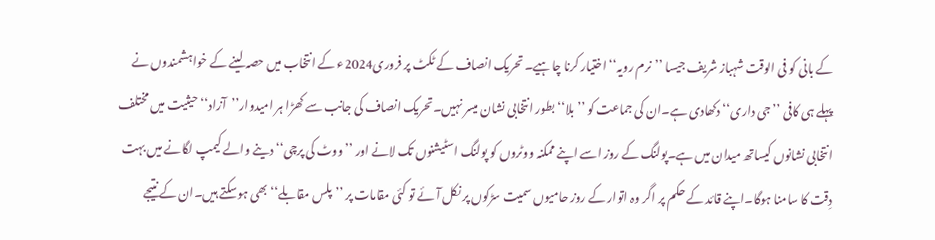کے بانی کو فی الوقت شہباز شریف جیسا ’’نرم رویہ‘‘ اختیار کرنا چاہیے۔ تحریک انصاف کے ٹکٹ پر فروری2024ء کے انتخاب میں حصہ لینے کے خواہشمندوں نے پہلے ہی کافی ’’جی داری‘‘ دکھادی ہے۔ان کی جماعت کو ’’بلا‘‘ بطور انتخابی نشان میسر نہیں۔تحریک انصاف کی جانب سے کھڑا ہر امیدوار’’آزاد‘‘ حیثیت میں مختلف انتخابی نشانوں کیساتھ میدان میں ہے۔پولنگ کے روز اسے اپنے ممکنہ ووٹروں کو پولنگ اسٹیشنوں تک لانے اور ’’ووٹ کی پرچی‘‘ دینے والے کیمپ لگانے میں بہت دِقت کا سامنا ہوگا۔اپنے قائد کے حکم پر اگر وہ اتوار کے روز حامیوں سمیت سڑکوں پر نکل آئے تو کئی مقامات پر ’’پلس مقابلے‘‘ بھی ہوسکتے ہیں۔ان کے نتیجے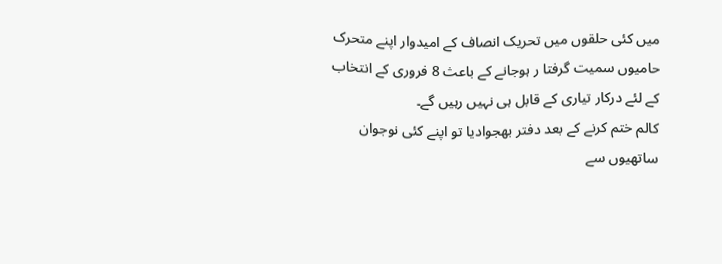میں کئی حلقوں میں تحریک انصاف کے امیدوار اپنے متحرک حامیوں سمیت گرفتا ر ہوجانے کے باعث 8 فروری کے انتخاب کے لئے درکار تیاری کے قابل ہی نہیں رہیں گے۔
کالم ختم کرنے کے بعد دفتر بھجوادیا تو اپنے کئی نوجوان ساتھیوں سے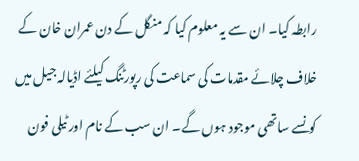رابطہ کیا۔ ان سے یہ معلوم کیا کہ منگل کے دن عمران خان کے خلاف چلائے مقدمات کی سماعت کی رپورٹنگ کیلئے اڈیالہ جیل میں کونسے ساتھی موجود ہوں گے۔ ان سب کے نام اور ٹیلی فون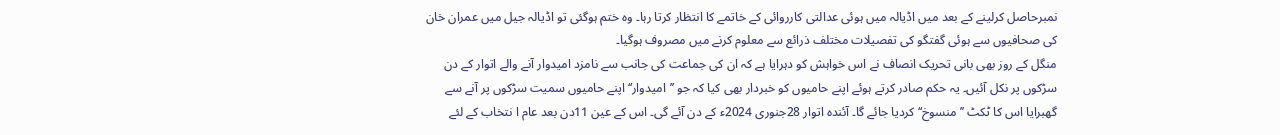نمبرحاصل کرلینے کے بعد میں اڈیالہ میں ہوئی عدالتی کارروائی کے خاتمے کا انتظار کرتا رہا۔ وہ ختم ہوگئی تو اڈیالہ جیل میں عمران خان کی صحافیوں سے ہوئی گفتگو کی تفصیلات مختلف ذرائع سے معلوم کرنے میں مصروف ہوگیا۔
منگل کے روز بھی بانی تحریک انصاف نے اس خواہش کو دہرایا ہے کہ ان کی جماعت کی جانب سے نامزد امیدوار آنے والے اتوار کے دن سڑکوں پر نکل آئیں۔ یہ حکم صادر کرتے ہوئے اپنے حامیوں کو خبردار بھی کیا کہ جو ’’امیدوار‘‘ اپنے حامیوں سمیت سڑکوں پر آنے سے گھبرایا اس کا ٹکٹ ’’منسوخ‘‘ کردیا جائے گا۔ آئندہ اتوار 28جنوری 2024ء کے دن آئے گی۔ اس کے عین 11دن بعد عام ا نتخاب کے لئے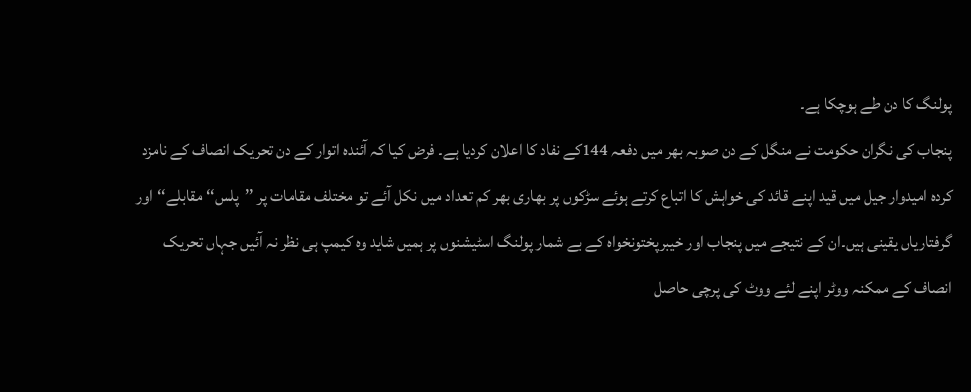پولنگ کا دن طے ہوچکا ہے۔
پنجاب کی نگران حکومت نے منگل کے دن صوبہ بھر میں دفعہ 144کے نفاد کا اعلان کردیا ہے۔ فرض کیا کہ آئندہ اتوار کے دن تحریک انصاف کے نامزد کردہ امیدوار جیل میں قید اپنے قائد کی خواہش کا اتباع کرتے ہوئے سڑکوں پر بھاری بھر کم تعداد میں نکل آئے تو مختلف مقامات پر ’’پلس‘‘ مقابلے‘‘ اور گرفتاریاں یقینی ہیں۔ان کے نتیجے میں پنجاب اور خیبرپختونخواہ کے بے شمار پولنگ اسٹیشنوں پر ہمیں شاید وہ کیمپ ہی نظر نہ آئیں جہاں تحریک انصاف کے ممکنہ ووٹر اپنے لئے ووٹ کی پرچی حاصل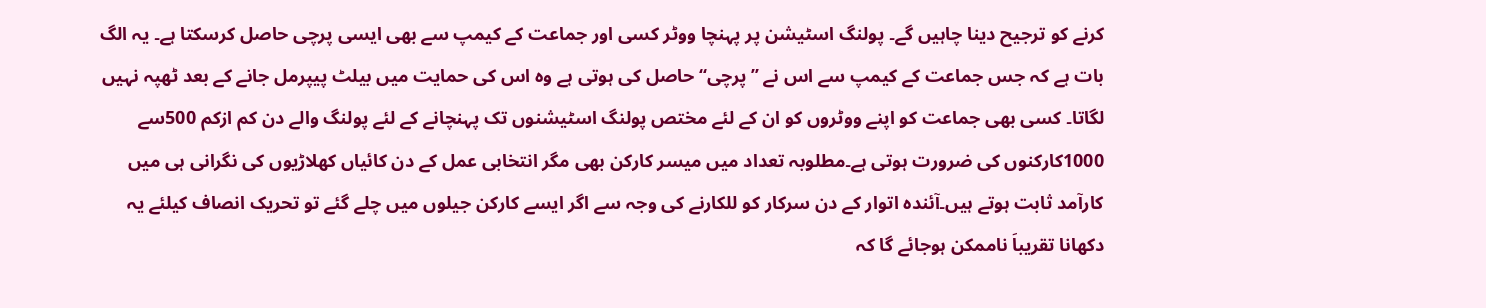کرنے کو ترجیح دینا چاہیں گے۔ پولنگ اسٹیشن پر پہنچا ووٹر کسی اور جماعت کے کیمپ سے بھی ایسی پرچی حاصل کرسکتا ہے۔ یہ الگ بات ہے کہ جس جماعت کے کیمپ سے اس نے ’’پرچی‘‘ حاصل کی ہوتی ہے وہ اس کی حمایت میں بیلٹ پیپرمل جانے کے بعد ٹھپہ نہیں لگاتا۔ کسی بھی جماعت کو اپنے ووٹروں کو ان کے لئے مختص پولنگ اسٹیشنوں تک پہنچانے کے لئے پولنگ والے دن کم ازکم 500سے 1000کارکنوں کی ضرورت ہوتی ہے۔مطلوبہ تعداد میں میسر کارکن بھی مگر انتخابی عمل کے دن کائیاں کھلاڑیوں کی نگرانی ہی میں کارآمد ثابت ہوتے ہیں۔آئندہ اتوار کے دن سرکار کو للکارنے کی وجہ سے اگر ایسے کارکن جیلوں میں چلے گئے تو تحریک انصاف کیلئے یہ دکھانا تقریباَ ناممکن ہوجائے گا کہ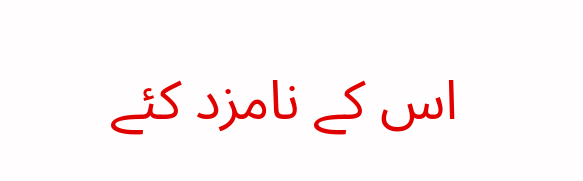اس کے نامزد کئے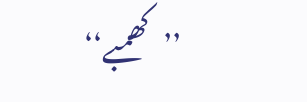’’کھمبے‘‘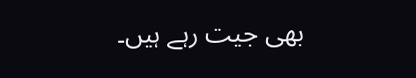بھی جیت رہے ہیں۔